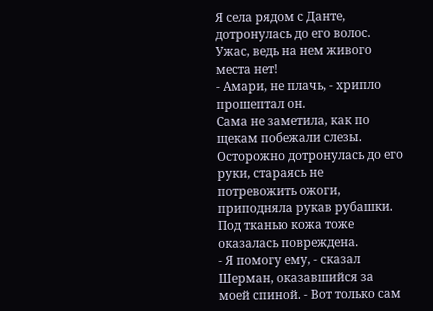Я села рядом с Данте, дотронулась до его волос. Ужас, ведь на нем живого места нет!
- Амари, не плачь, - хрипло прошептал он.
Сама не заметила, как по щекам побежали слезы. Осторожно дотронулась до его руки, стараясь не потревожить ожоги, приподняла рукав рубашки. Под тканью кожа тоже оказалась повреждена.
- Я помогу ему, - сказал Шерман, оказавшийся за моей спиной. - Вот только сам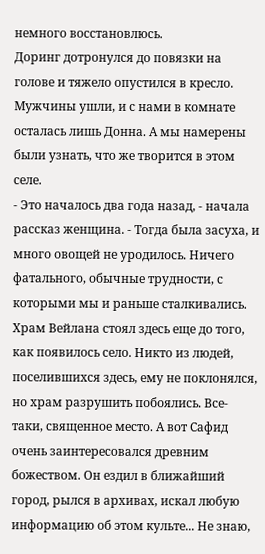немного восстановлюсь.
Доринг дотронулся до повязки на голове и тяжело опустился в кресло. Мужчины ушли, и с нами в комнате осталась лишь Донна. А мы намерены были узнать, что же творится в этом селе.
- Это началось два года назад, - начала рассказ женщина. - Тогда была засуха, и много овощей не уродилось. Ничего фатального, обычные трудности, с которыми мы и раньше сталкивались. Храм Вейлана стоял здесь еще до того, как появилось село. Никто из людей, поселившихся здесь, ему не поклонялся, но храм разрушить побоялись. Все-таки, священное место. А вот Сафид очень заинтересовался древним божеством. Он ездил в ближайший город, рылся в архивах, искал любую информацию об этом культе... Не знаю,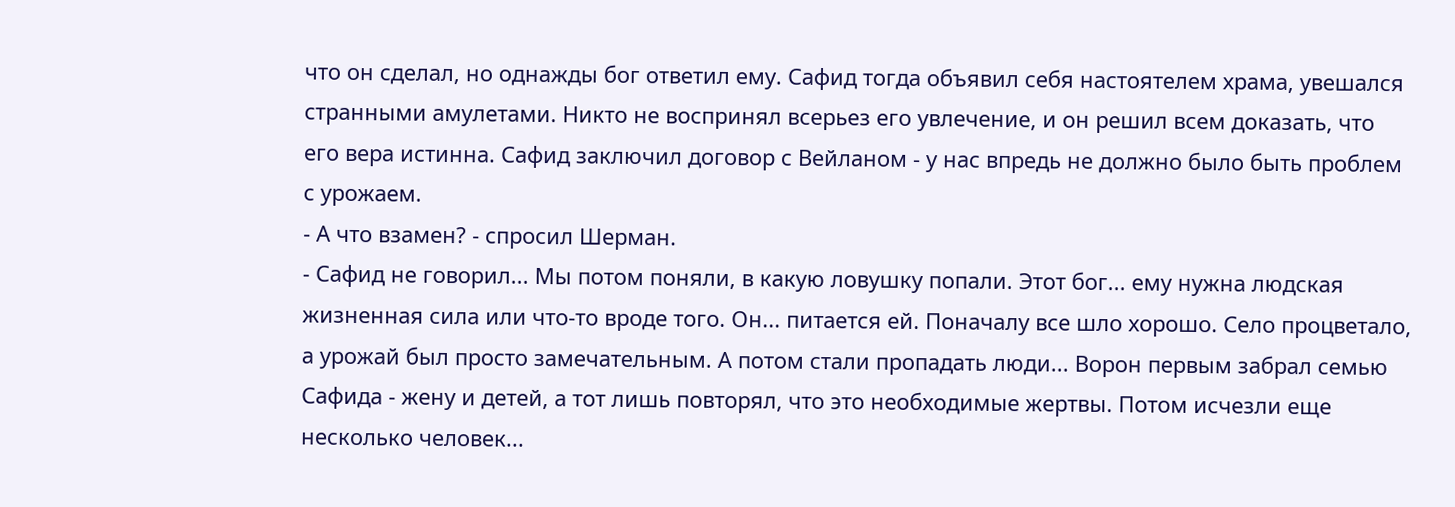что он сделал, но однажды бог ответил ему. Сафид тогда объявил себя настоятелем храма, увешался странными амулетами. Никто не воспринял всерьез его увлечение, и он решил всем доказать, что его вера истинна. Сафид заключил договор с Вейланом - у нас впредь не должно было быть проблем с урожаем.
- А что взамен? - спросил Шерман.
- Сафид не говорил... Мы потом поняли, в какую ловушку попали. Этот бог... ему нужна людская жизненная сила или что-то вроде того. Он... питается ей. Поначалу все шло хорошо. Село процветало, а урожай был просто замечательным. А потом стали пропадать люди... Ворон первым забрал семью Сафида - жену и детей, а тот лишь повторял, что это необходимые жертвы. Потом исчезли еще несколько человек...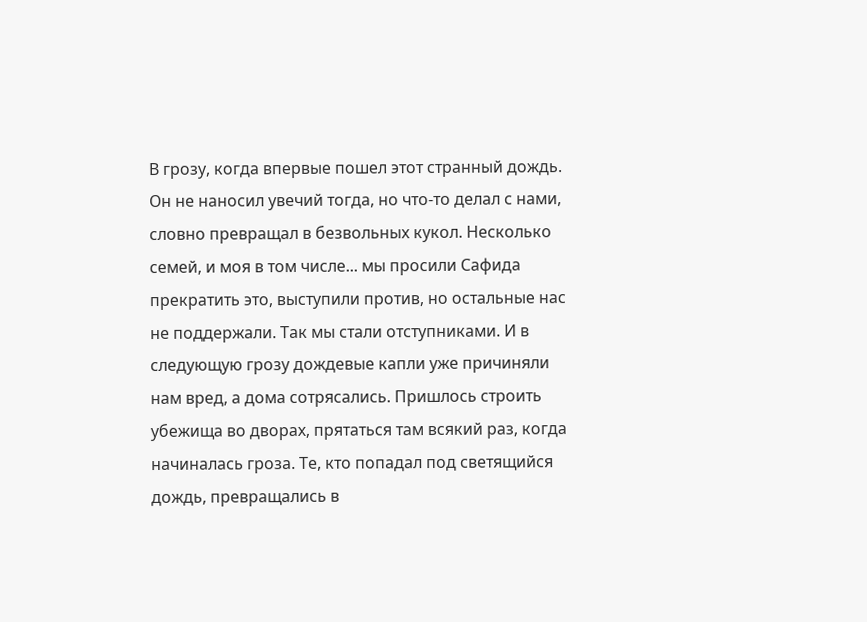В грозу, когда впервые пошел этот странный дождь. Он не наносил увечий тогда, но что-то делал с нами, словно превращал в безвольных кукол. Несколько семей, и моя в том числе... мы просили Сафида прекратить это, выступили против, но остальные нас не поддержали. Так мы стали отступниками. И в следующую грозу дождевые капли уже причиняли нам вред, а дома сотрясались. Пришлось строить убежища во дворах, прятаться там всякий раз, когда начиналась гроза. Те, кто попадал под светящийся дождь, превращались в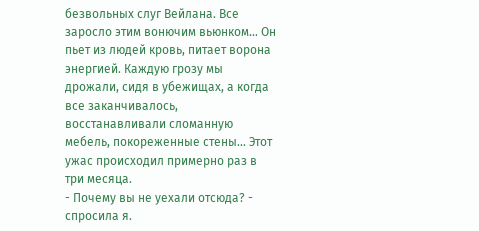безвольных слуг Вейлана. Все заросло этим вонючим вьюнком... Он пьет из людей кровь, питает ворона энергией. Каждую грозу мы дрожали, сидя в убежищах, а когда все заканчивалось, восстанавливали сломанную мебель, покореженные стены... Этот ужас происходил примерно раз в три месяца.
- Почему вы не уехали отсюда? - спросила я.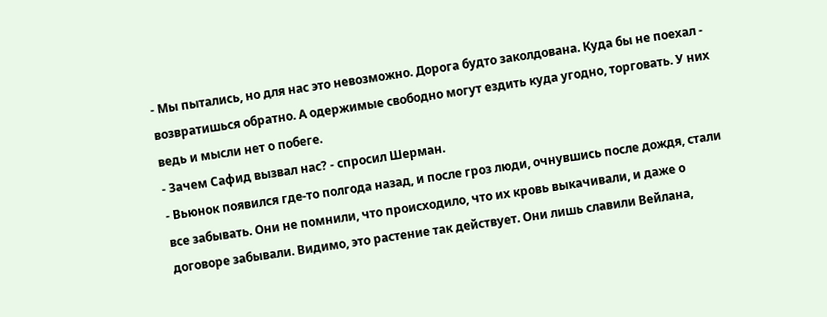- Мы пытались, но для нас это невозможно. Дорога будто заколдована. Куда бы не поехал - возвратишься обратно. А одержимые свободно могут ездить куда угодно, торговать. У них ведь и мысли нет о побеге.
- Зачем Сафид вызвал нас? - спросил Шерман.
- Вьюнок появился где-то полгода назад, и после гроз люди, очнувшись после дождя, стали все забывать. Они не помнили, что происходило, что их кровь выкачивали, и даже о договоре забывали. Видимо, это растение так действует. Они лишь славили Вейлана,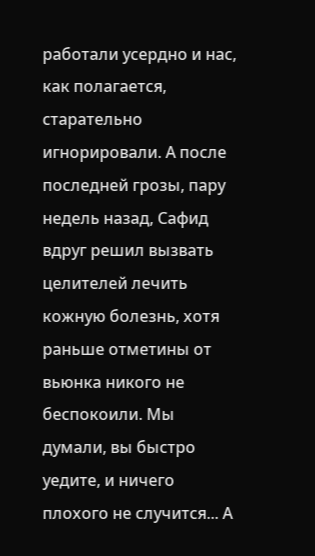работали усердно и нас, как полагается, старательно игнорировали. А после последней грозы, пару недель назад, Сафид вдруг решил вызвать целителей лечить кожную болезнь, хотя раньше отметины от вьюнка никого не беспокоили. Мы думали, вы быстро уедите, и ничего плохого не случится... А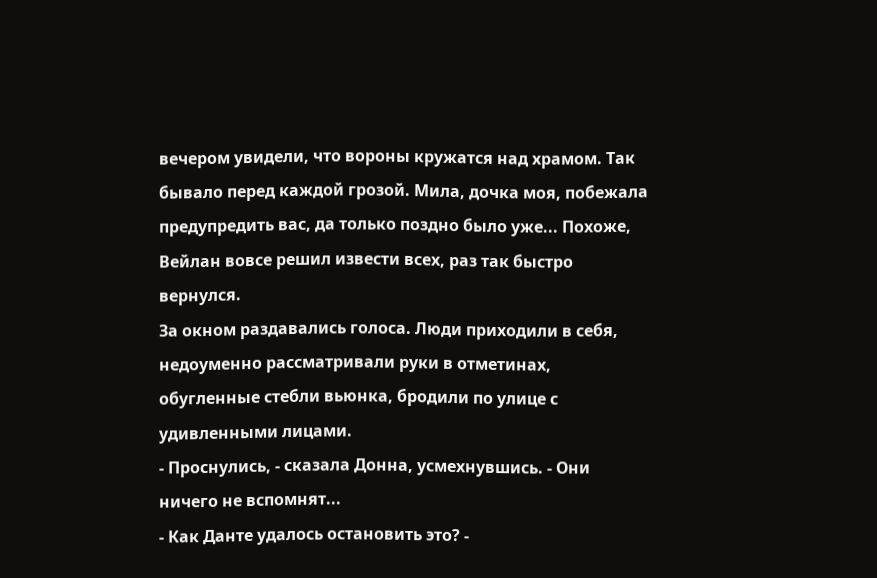вечером увидели, что вороны кружатся над храмом. Так бывало перед каждой грозой. Мила, дочка моя, побежала предупредить вас, да только поздно было уже... Похоже, Вейлан вовсе решил извести всех, раз так быстро вернулся.
За окном раздавались голоса. Люди приходили в себя, недоуменно рассматривали руки в отметинах, обугленные стебли вьюнка, бродили по улице с удивленными лицами.
- Проснулись, - сказала Донна, усмехнувшись. - Они ничего не вспомнят...
- Как Данте удалось остановить это? -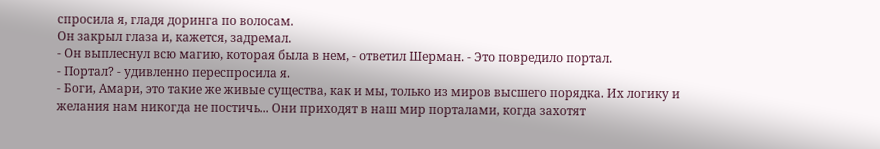спросила я, гладя доринга по волосам.
Он закрыл глаза и, кажется, задремал.
- Он выплеснул всю магию, которая была в нем, - ответил Шерман. - Это повредило портал.
- Портал? - удивленно переспросила я.
- Боги, Амари, это такие же живые существа, как и мы, только из миров высшего порядка. Их логику и желания нам никогда не постичь... Они приходят в наш мир порталами, когда захотят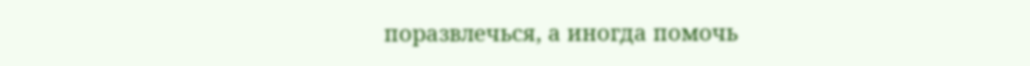поразвлечься, а иногда помочь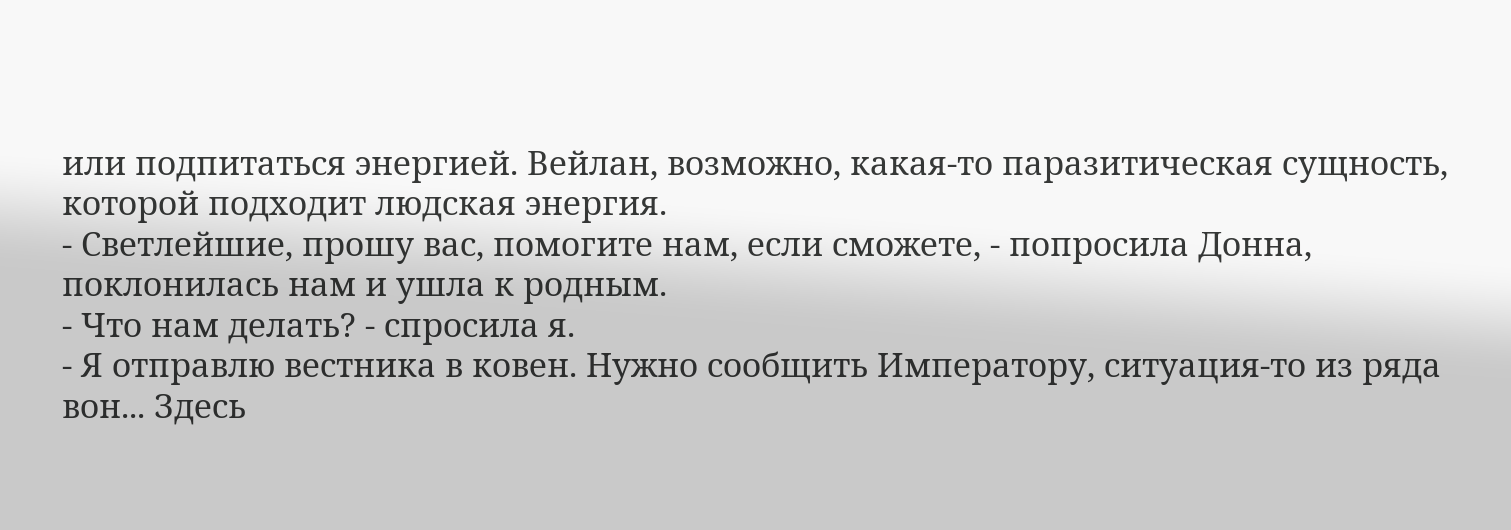или подпитаться энергией. Вейлан, возможно, какая-то паразитическая сущность, которой подходит людская энергия.
- Светлейшие, прошу вас, помогите нам, если сможете, - попросила Донна, поклонилась нам и ушла к родным.
- Что нам делать? - спросила я.
- Я отправлю вестника в ковен. Нужно сообщить Императору, ситуация-то из ряда вон... Здесь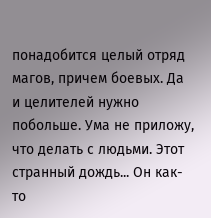понадобится целый отряд магов, причем боевых. Да и целителей нужно побольше. Ума не приложу, что делать с людьми. Этот странный дождь... Он как-то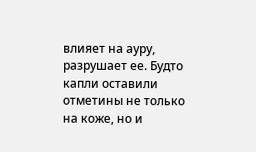влияет на ауру, разрушает ее. Будто капли оставили отметины не только на коже, но и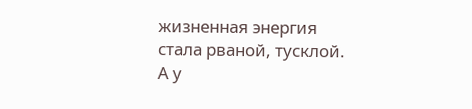жизненная энергия стала рваной, тусклой. А у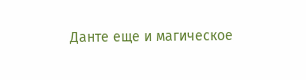Данте еще и магическое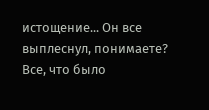истощение... Он все выплеснул, понимаете? Все, что было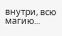внутри, всю магию...